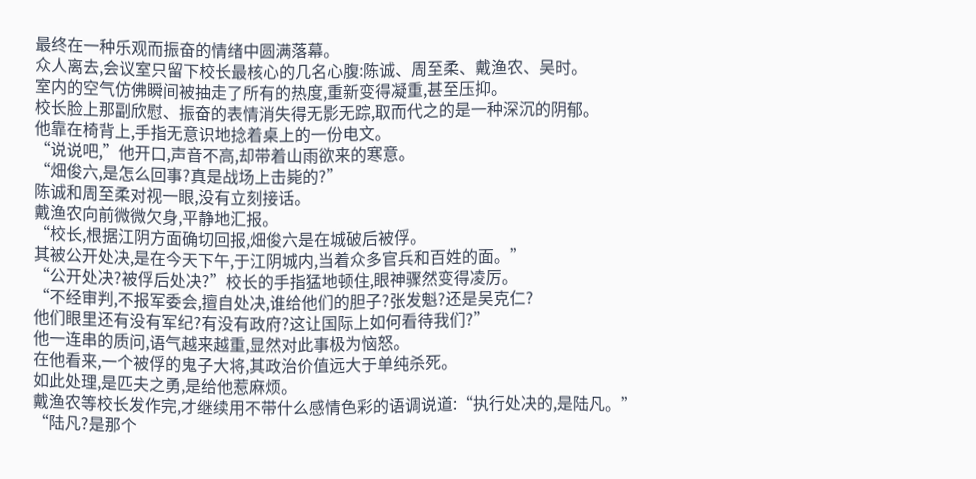最终在一种乐观而振奋的情绪中圆满落幕。
众人离去,会议室只留下校长最核心的几名心腹:陈诚、周至柔、戴渔农、吴时。
室内的空气仿佛瞬间被抽走了所有的热度,重新变得凝重,甚至压抑。
校长脸上那副欣慰、振奋的表情消失得无影无踪,取而代之的是一种深沉的阴郁。
他靠在椅背上,手指无意识地捻着桌上的一份电文。
“说说吧,”他开口,声音不高,却带着山雨欲来的寒意。
“畑俊六,是怎么回事?真是战场上击毙的?”
陈诚和周至柔对视一眼,没有立刻接话。
戴渔农向前微微欠身,平静地汇报。
“校长,根据江阴方面确切回报,畑俊六是在城破后被俘。
其被公开处决,是在今天下午,于江阴城内,当着众多官兵和百姓的面。”
“公开处决?被俘后处决?”校长的手指猛地顿住,眼神骤然变得凌厉。
“不经审判,不报军委会,擅自处决,谁给他们的胆子?张发魁?还是吴克仁?
他们眼里还有没有军纪?有没有政府?这让国际上如何看待我们?”
他一连串的质问,语气越来越重,显然对此事极为恼怒。
在他看来,一个被俘的鬼子大将,其政治价值远大于单纯杀死。
如此处理,是匹夫之勇,是给他惹麻烦。
戴渔农等校长发作完,才继续用不带什么感情色彩的语调说道:“执行处决的,是陆凡。”
“陆凡?是那个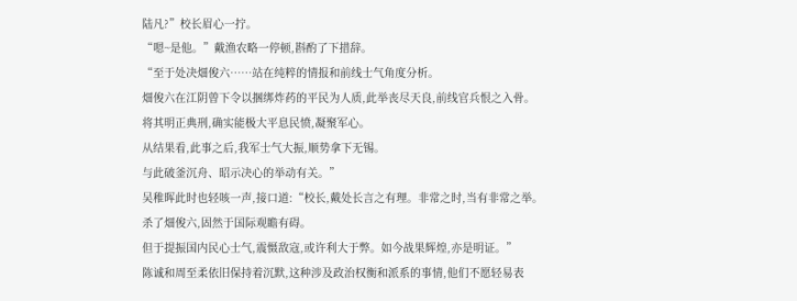陆凡?”校长眉心一拧。
“嗯~是他。”戴渔农略一停顿,斟酌了下措辞。
“至于处决畑俊六……站在纯粹的情报和前线士气角度分析。
畑俊六在江阴曾下令以捆绑炸药的平民为人质,此举丧尽天良,前线官兵恨之入骨。
将其明正典刑,确实能极大平息民愤,凝聚军心。
从结果看,此事之后,我军士气大振,顺势拿下无锡。
与此破釜沉舟、昭示决心的举动有关。”
吴稚晖此时也轻咳一声,接口道:“校长,戴处长言之有理。非常之时,当有非常之举。
杀了畑俊六,固然于国际观瞻有碍。
但于提振国内民心士气,震慑敌寇,或许利大于弊。如今战果辉煌,亦是明证。”
陈诚和周至柔依旧保持着沉默,这种涉及政治权衡和派系的事情,他们不愿轻易表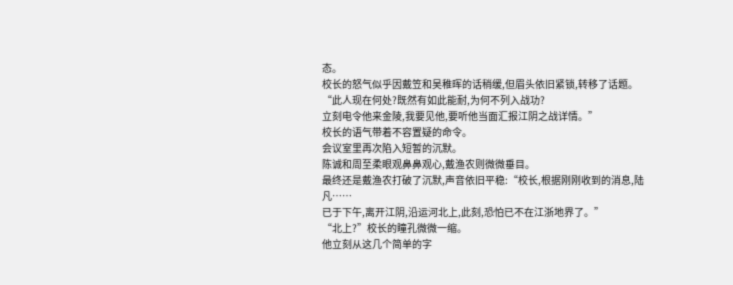态。
校长的怒气似乎因戴笠和吴稚晖的话稍缓,但眉头依旧紧锁,转移了话题。
“此人现在何处?既然有如此能耐,为何不列入战功?
立刻电令他来金陵,我要见他,要听他当面汇报江阴之战详情。”
校长的语气带着不容置疑的命令。
会议室里再次陷入短暂的沉默。
陈诚和周至柔眼观鼻鼻观心,戴渔农则微微垂目。
最终还是戴渔农打破了沉默,声音依旧平稳:“校长,根据刚刚收到的消息,陆凡……
已于下午,离开江阴,沿运河北上,此刻,恐怕已不在江浙地界了。”
“北上?”校长的瞳孔微微一缩。
他立刻从这几个简单的字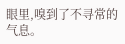眼里,嗅到了不寻常的气息。